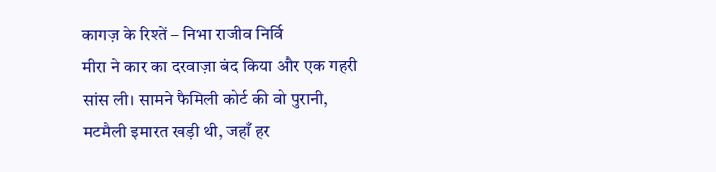कागज़ के रिश्तें – निभा राजीव निर्वि
मीरा ने कार का दरवाज़ा बंद किया और एक गहरी सांस ली। सामने फैमिली कोर्ट की वो पुरानी, मटमैली इमारत खड़ी थी, जहाँ हर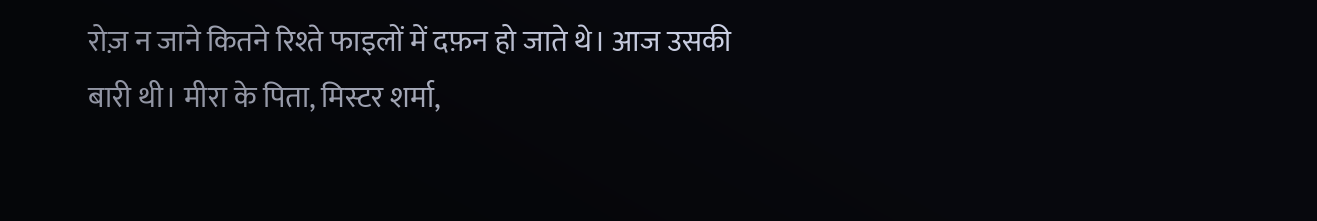रोज़ न जाने कितने रिश्ते फाइलों में दफ़न हो जाते थे। आज उसकी बारी थी। मीरा के पिता, मिस्टर शर्मा,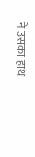ने उसका हाथ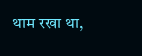थाम रखा था,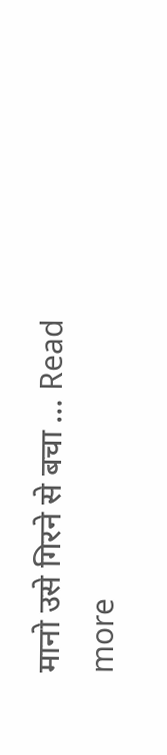मानो उसे गिरने से बचा … Read more